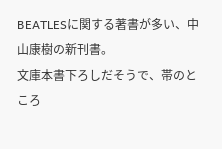BEATLESに関する著書が多い、中山康樹の新刊書。
文庫本書下ろしだそうで、帯のところ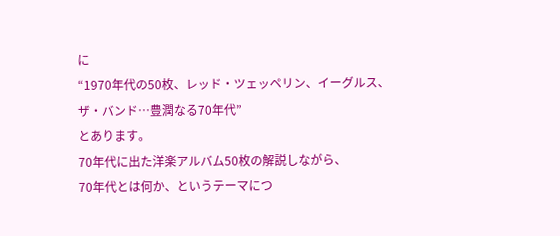に
“1970年代の50枚、レッド・ツェッペリン、イーグルス、
ザ・バンド…豊潤なる70年代”
とあります。
70年代に出た洋楽アルバム50枚の解説しながら、
70年代とは何か、というテーマにつ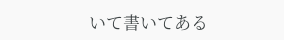いて書いてある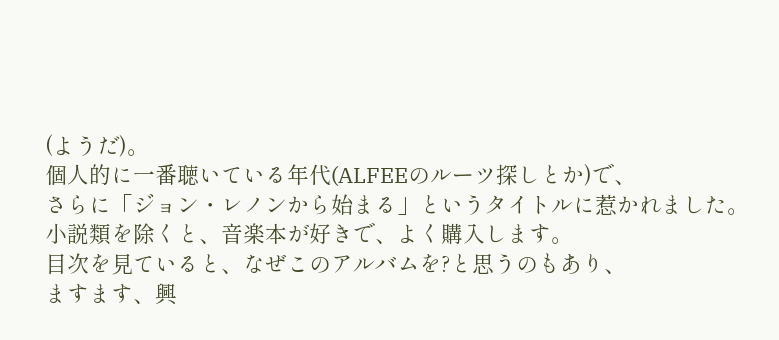(ようだ)。
個人的に一番聴いている年代(ALFEEのルーツ探しとか)で、
さらに「ジョン・レノンから始まる」というタイトルに惹かれました。
小説類を除くと、音楽本が好きで、よく購入します。
目次を見ていると、なぜこのアルバムを?と思うのもあり、
ますます、興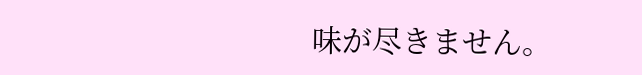味が尽きません。